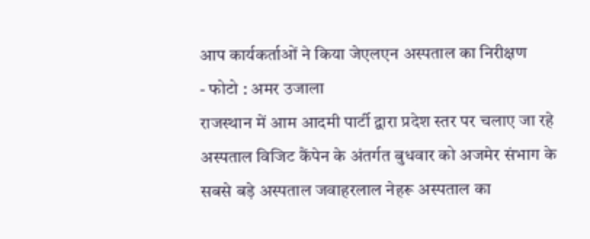आप कार्यकर्ताओं ने किया जेएलएन अस्पताल का निरीक्षण
- फोटो : अमर उजाला
राजस्थान में आम आदमी पार्टी द्वारा प्रदेश स्तर पर चलाए जा रहे अस्पताल विजिट कैंपेन के अंतर्गत बुधवार को अजमेर संभाग के सबसे बड़े अस्पताल जवाहरलाल नेहरू अस्पताल का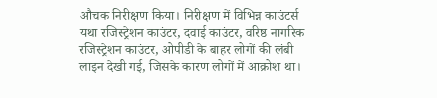औचक निरीक्षण किया। निरीक्षण में विभिन्न काउंटर्स यथा रजिस्ट्रेशन काउंटर, दवाई काउंटर, वरिष्ठ नागरिक रजिस्ट्रेशन काउंटर, ओपीडी के बाहर लोगों की लंबी लाइन देखी गई, जिसके कारण लोगों में आक्रोश था।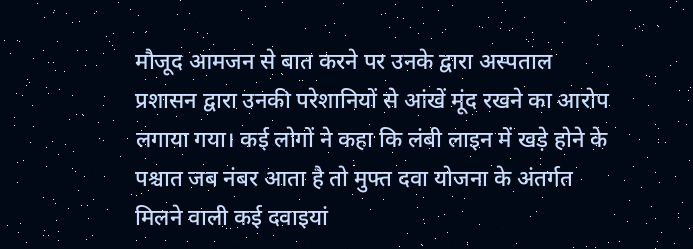मौजूद आमजन से बात करने पर उनके द्वारा अस्पताल प्रशासन द्वारा उनकी परेशानियों से आंखें मूंद रखने का आरोप लगाया गया। कई लोगों ने कहा कि लंबी लाइन में खड़े होने के पश्चात जब नंबर आता है तो मुफ्त दवा योजना के अंतर्गत मिलने वाली कई दवाइयां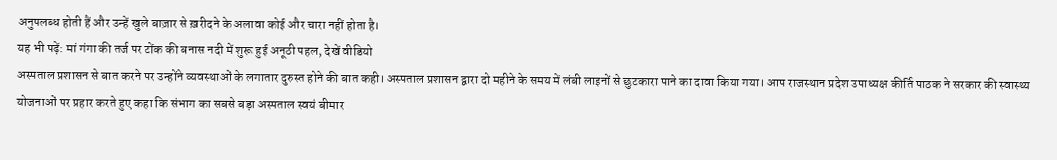अनुपलब्ध होती हैं और उन्हें खुले बाज़ार से ख़रीदने के अलावा कोई और चारा नहीं होता है।
यह भी पढ़ें: मां गंगा की तर्ज पर टोंक की बनास नदी में शुरू हुई अनूठी पहल, देखें वीडियो
अस्पताल प्रशासन से बात करने पर उन्होंने व्यवस्थाओं के लगातार दुरुस्त होने की बात कही। अस्पताल प्रशासन द्वारा दो महीने के समय में लंबी लाइनों से छुटकारा पाने का दावा किया गया। आप राजस्थान प्रदेश उपाध्यक्ष कीर्ति पाठक ने सरकार की स्वास्थ्य योजनाओं पर प्रहार करते हुए कहा कि संभाग का सबसे बड़ा अस्पताल स्वयं बीमार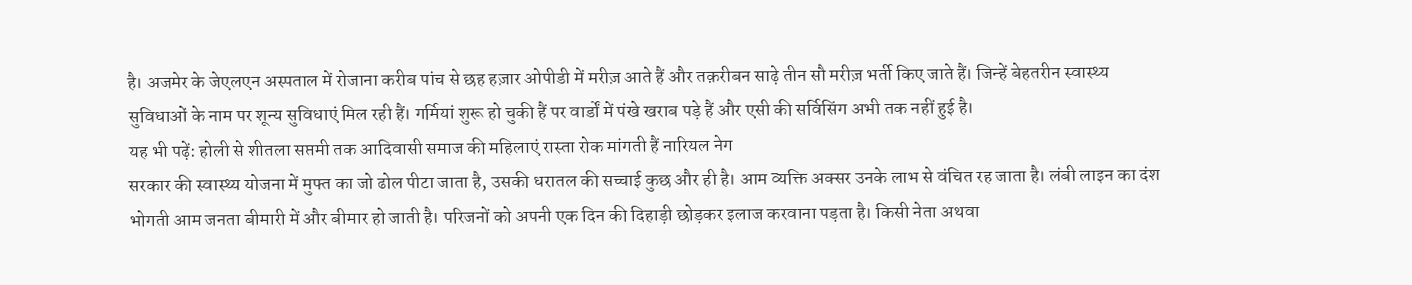है। अजमेर के जेएलएन अस्पताल में रोजाना करीब पांच से छह हज़ार ओपीडी में मरीज़ आते हैं और तक़रीबन साढ़े तीन सौ मरीज़ भर्ती किए जाते हैं। जिन्हें बेहतरीन स्वास्थ्य सुविधाओं के नाम पर शून्य सुविधाएं मिल रही हैं। गर्मियां शुरू हो चुकी हैं पर वार्डों में पंखे खराब पड़े हैं और एसी की सर्विसिंग अभी तक नहीं हुई है।
यह भी पढ़ें: होली से शीतला सप्तमी तक आदिवासी समाज की महिलाएं रास्ता रोक मांगती हैं नारियल नेग
सरकार की स्वास्थ्य योजना में मुफ्त का जो ढोल पीटा जाता है, उसकी धरातल की सच्चाई कुछ और ही है। आम व्यक्ति अक्सर उनके लाभ से वंचित रह जाता है। लंबी लाइन का दंश भोगती आम जनता बीमारी में और बीमार हो जाती है। परिजनों को अपनी एक दिन की दिहाड़ी छोड़कर इलाज करवाना पड़ता है। किसी नेता अथवा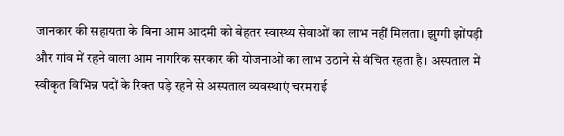जानकार की सहायता के बिना आम आदमी को बेहतर स्वास्थ्य सेवाओं का लाभ नहीं मिलता। झुग्गी झोंपड़ी और गांव में रहने वाला आम नागरिक सरकार की योजनाओं का लाभ उठाने से वंचित रहता है। अस्पताल में स्वीकृत विभिन्न पदों के रिक्त पड़े रहने से अस्पताल व्यवस्थाएं चरमराई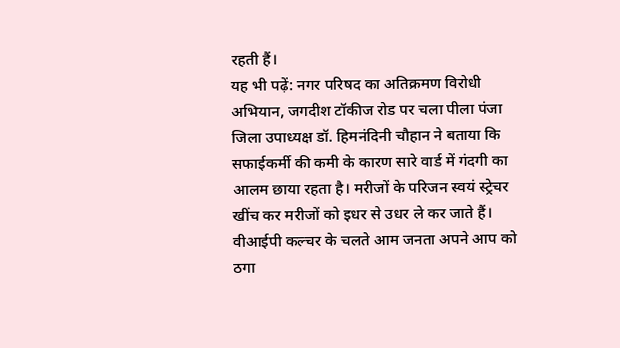रहती हैं।
यह भी पढ़ें: नगर परिषद का अतिक्रमण विरोधी अभियान, जगदीश टॉकीज रोड पर चला पीला पंजा
जिला उपाध्यक्ष डॉ. हिमनंदिनी चौहान ने बताया कि सफाईकर्मी की कमी के कारण सारे वार्ड में गंदगी का आलम छाया रहता है। मरीजों के परिजन स्वयं स्ट्रेचर खींच कर मरीजों को इधर से उधर ले कर जाते हैं। वीआईपी कल्चर के चलते आम जनता अपने आप को ठगा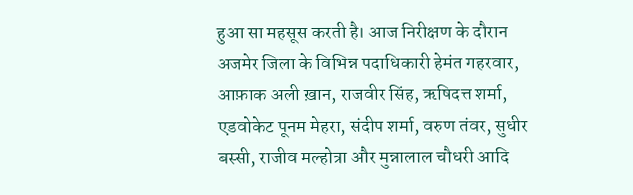हुआ सा महसूस करती है। आज निरीक्षण के दौरान अजमेर जिला के विभिन्न पदाधिकारी हेमंत गहरवार, आफ़ाक अली ख़ान, राजवीर सिंह, ऋषिदत्त शर्मा, एडवोकेट पूनम मेहरा, संदीप शर्मा, वरुण तंवर, सुधीर बस्सी, राजीव मल्होत्रा और मुन्नालाल चौधरी आदि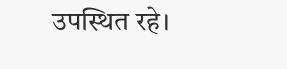उपस्थित रहे।